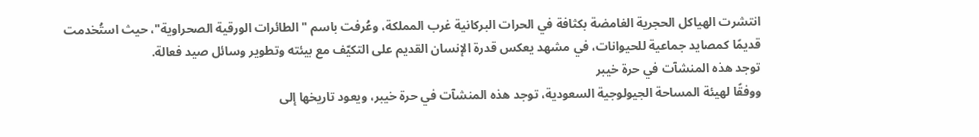انتشرت الهياكل الحجرية الغامضة بكثافة في الحرات البركانية غرب المملكة، وعُرفت باسم "الطائرات الورقية الصحراوية"، حيث استُخدمت قديمًا كمصايد جماعية للحيوانات، في مشهد يعكس قدرة الإنسان القديم على التكيّف مع بيئته وتطوير وسائل صيد فعالة.
توجد هذه المنشآت في حرة خيبر
ووفقًا لهيئة المساحة الجيولوجية السعودية، توجد هذه المنشآت في حرة خيبر، ويعود تاريخها إلى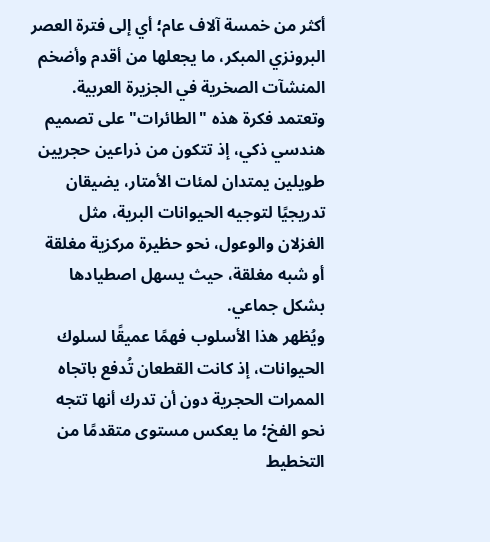أكثر من خمسة آلاف عام؛ أي إلى فترة العصر البرونزي المبكر، ما يجعلها من أقدم وأضخم المنشآت الصخرية في الجزيرة العربية.
وتعتمد فكرة هذه "الطائرات" على تصميم هندسي ذكي، إذ تتكون من ذراعين حجريين طويلين يمتدان لمئات الأمتار، يضيقان تدريجيًا لتوجيه الحيوانات البرية، مثل الغزلان والوعول، نحو حظيرة مركزية مغلقة أو شبه مغلقة، حيث يسهل اصطيادها بشكل جماعي.
ويُظهر هذا الأسلوب فهمًا عميقًا لسلوك الحيوانات، إذ كانت القطعان تُدفع باتجاه الممرات الحجرية دون أن تدرك أنها تتجه نحو الفخ؛ ما يعكس مستوى متقدمًا من التخطيط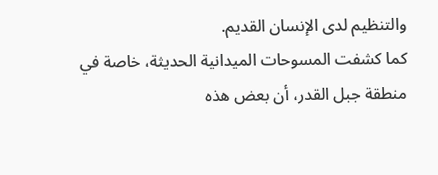والتنظيم لدى الإنسان القديم.
كما كشفت المسوحات الميدانية الحديثة، خاصة في منطقة جبل القدر، أن بعض هذه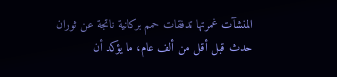المنشآت غمرتها تدفقات حمم بركانية ناتجة عن ثوران حدث قبل أقل من ألف عام، ما يؤكد أن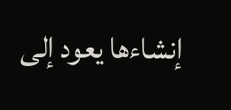إنشاءها يعود إلى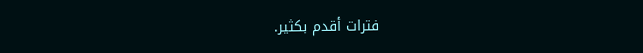فترات أقدم بكثير.